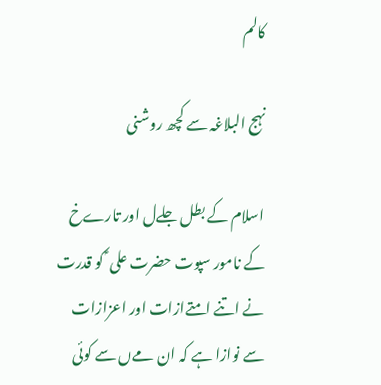کالم

نہج البلاغہ سے کچھ روشنی

اسلام کے بطل جلےل اور تارےخ کے نامور سپوت حضرت علی ؑ کو قدرت نے اتنے امتےازات اور اعزازات سے نوازا ہے کہ ان مےں سے کوئی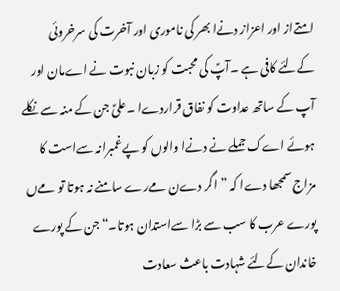امتےاز اور اعزاز دنےا بھر کی ناموری اور آخرت کی سرخروئی کےلئے کافی ہے ۔آپؑ کی محبت کو زبان نبوت نے اےمان اور آپ کے ساتھ عداوت کو نفاق قراردےا ۔علیؑ جن کے منہ سے نکلے ہوئے اےک جملے نے دنےا والوں کو پےغمبرانہ سےاست کا مزاج سمجھا دےا کہ ”اگر دےن مےرے سامنے نہ ہوتا تو مےں پورے عرب کا سب سے بڑا سےاستدان ہوتا۔“جن کے پورے خاندان کےلئے شہادت باعث سعادت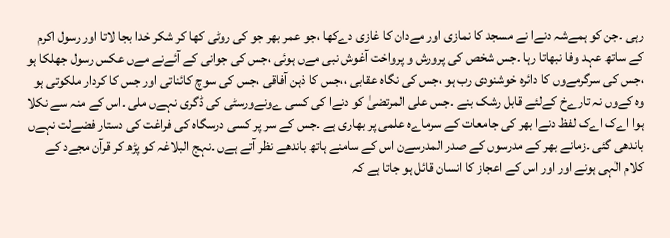رہی ۔جن کو ہمےشہ دنےا نے مسجد کا نمازی اور مےدان کا غازی دےکھا ،جو عمر بھر جو کی روٹی کھا کر شکر خدا بجا لاتا اور رسول اکرم کے ساتھ عہد وفا نبھاتا رہا ۔جس شخص کی پرورش و پرواخت آغوش نبی مےں ہوئی ،جس کی جوانی کے آئےنے مےں عکس رسول جھلکا ہو ،جس کی سرگرمےوں کا دائرہ خوشنودی رب ہو ،جس کی نگاہ عقابی ،،جس کا ذہن آفاقی ،جس کی سوچ کائناتی اور جس کا کردار ملکوتی ہو وہ کےوں نہ تارےخ کےلئے قابل رشک بنے ۔جس علی المرتضیٰ کو دنےا کی کسی ےونےورسٹی کی ڈگری نہےں ملی ۔اس کے منہ سے نکلا ہوا اےک اےک لفظ دنےا بھر کی جامعات کے سرماےہ علمی پر بھاری ہے ۔جس کے سر پر کسی درسگاہ کی فراغت کی دستار فضےلت نہےں باندھی گئی ۔زمانے بھر کے مدرسوں کے صدر المدرسےن اس کے سامنے ہاتھ باندھے نظر آتے ہےں ۔نہج البلاغہ کو پڑھ کر قرآن مجےد کے کلام الٰہی ہونے اور اور اس کے اعجاز کا انسان قائل ہو جاتا ہے کہ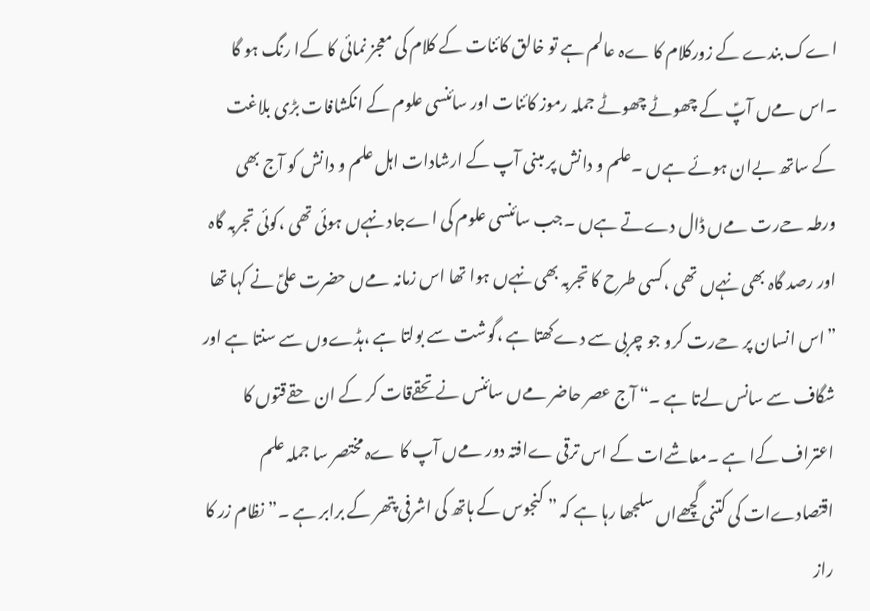اےک بندے کے زورکلام کا ےہ عالم ہے تو خالق کائنات کے کلام کی معجز نمائی کا کےا رنگ ہو گا ۔اس مےں آپؑ کے چھوٹے چھوٹے جملہ رموز کائنات اور سائنسی علوم کے انکشافات بڑی بلاغت کے ساتھ بےان ہوئے ہےں ۔علم و دانش پر مبنی آپ کے ارشادات اہل علم و دانش کو آج بھی ورطہ حےرت مےں ڈال دےتے ہےں ۔جب سائنسی علوم کی اےجاد نہےں ہوئی تھی ،کوئی تجربہ گاہ اور رصد گاہ بھی نہےں تھی ،کسی طرح کا تجربہ بھی نہےں ہوا تھا اس زمانہ مےں حضرت علیؑ نے کہا تھا ”اس انسان پر حےرت کرو جو چربی سے دےکھتا ہے ،گوشت سے بولتا ہے ،ہڈےوں سے سنتا ہے اور شگاف سے سانس لےتا ہے ۔“ آج عصر حاضر مےں سائنس نے تحقےقات کر کے ان حقےقتوں کا اعتراف کےا ہے ۔معاشےات کے اس ترقی ےافتہ دور مےں آپ کا ےہ مختصر سا جملہ علم اقتصادےات کی کتنی گچھےاں سلجھا رہا ہے کہ ” کنجوس کے ہاتھ کی اشرفی پتھر کے برابر ہے ۔”نظام زر کا راز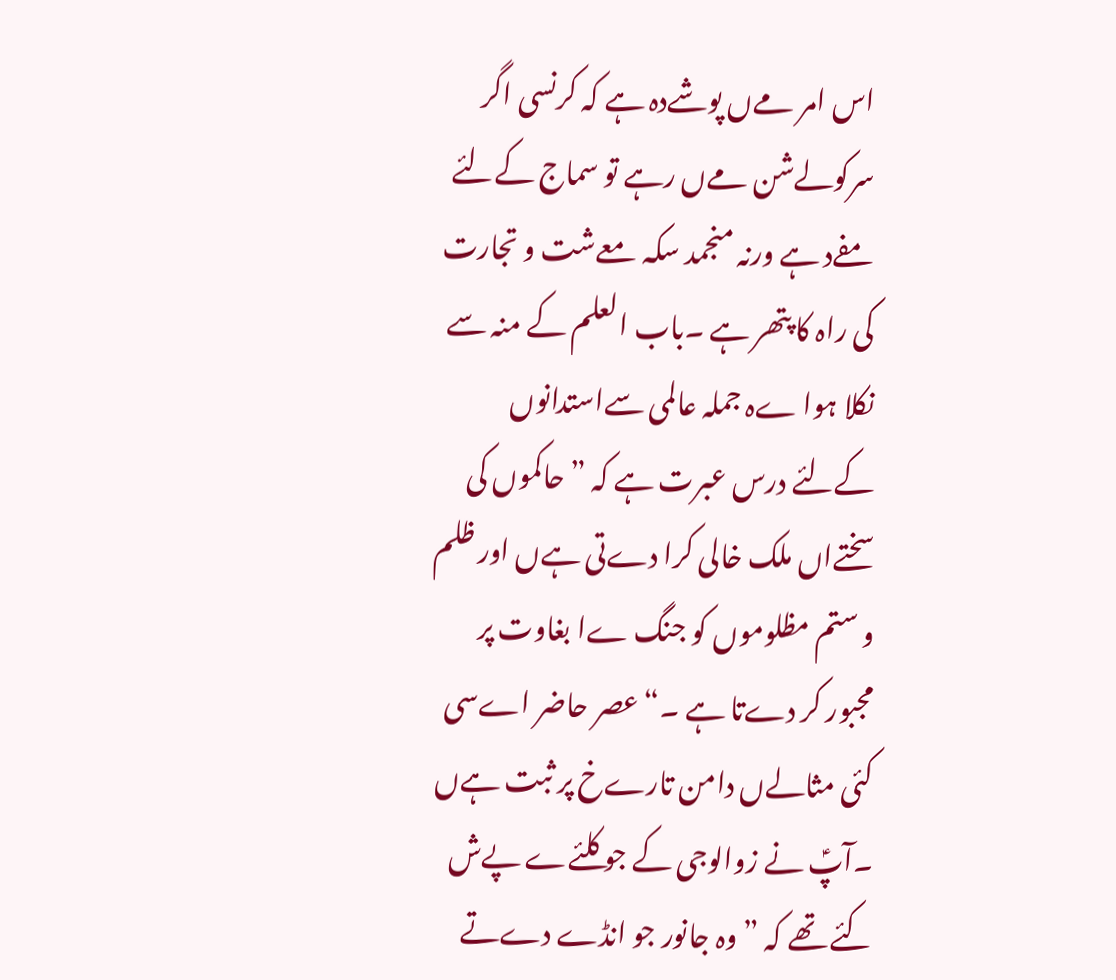اس امر مےں پوشےدہ ہے کہ کرنسی اگر سرکولےشن مےں رہے تو سماج کےلئے مفےد ہے ورنہ منجمد سکہ معےشت و تجارت کی راہ کا پتھر ہے ۔باب العلم کے منہ سے نکلا ہوا ےہ جملہ عالمی سےاستدانوں کےلئے درس عبرت ہے کہ ” حاکموں کی سختےاں ملک خالی کرا دےتی ہےں اور ظلم و ستم مظلوموں کو جنگ ےا بغاوت پر مجبور کر دےتا ہے ۔“ عصر حاضر اےسی کئی مثالےں دامن تارےخ پر ثبت ہےں ۔آپؑ نے زوالوجی کے جو کلئےے پےش کئے تھے کہ ” وہ جانور جو انڈے دےتے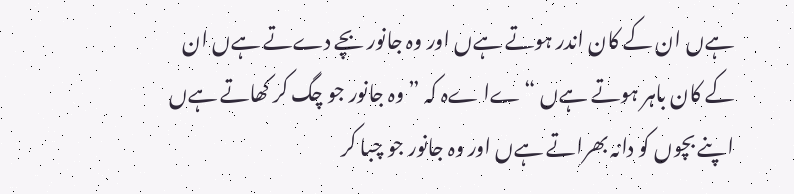ہےں ان کے کان اندر ہوتے ہےں اور وہ جانور بچے دےتے ہےں ان کے کان باہر ہوتے ہےں “ےا ےہ کہ ” وہ جانور جو چگ کر کھاتے ہےں اپنے بچوں کو دانہ بھراتے ہےں اور وہ جانور جو چبا کر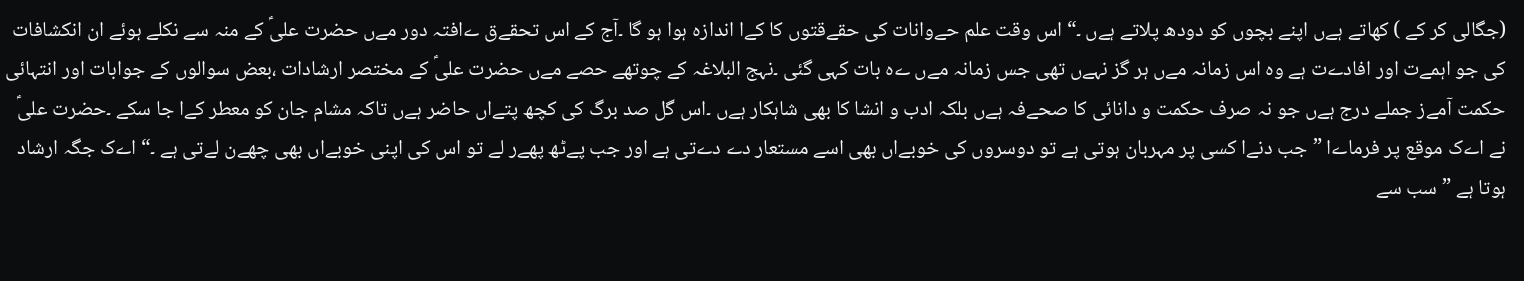(جگالی کر کے ) کھاتے ہےں اپنے بچوں کو دودھ پلاتے ہےں ۔“ اس وقت علم حےوانات کی حقےقتوں کا کےا اندازہ ہوا ہو گا ۔آج کے اس تحقےق ےافتہ دور مےں حضرت علیؑ کے منہ سے نکلے ہوئے ان انکشافات کی جو اہمےت اور افادےت ہے وہ اس زمانہ مےں ہر گز نہےں تھی جس زمانہ مےں ےہ بات کہی گئی ۔نہج البلاغہ کے چوتھے حصے مےں حضرت علیؑ کے مختصر ارشادات ،بعض سوالوں کے جوابات اور انتہائی حکمت آمےز جملے درج ہےں جو نہ صرف حکمت و دانائی کا صحےفہ ہےں بلکہ ادب و انشا کا بھی شاہکار ہےں ۔اس گل صد برگ کی کچھ پتےاں حاضر ہےں تاکہ مشام جان کو معطر کےا جا سکے ۔حضرت علیؑ نے اےک موقع پر فرماےا ”جب دنےا کسی پر مہربان ہوتی ہے تو دوسروں کی خوبےاں بھی اسے مستعار دے دےتی ہے اور جب پےٹھ پھےر لے تو اس کی اپنی خوبےاں بھی چھےن لےتی ہے ۔“ اےک جگہ ارشاد ہوتا ہے ”سب سے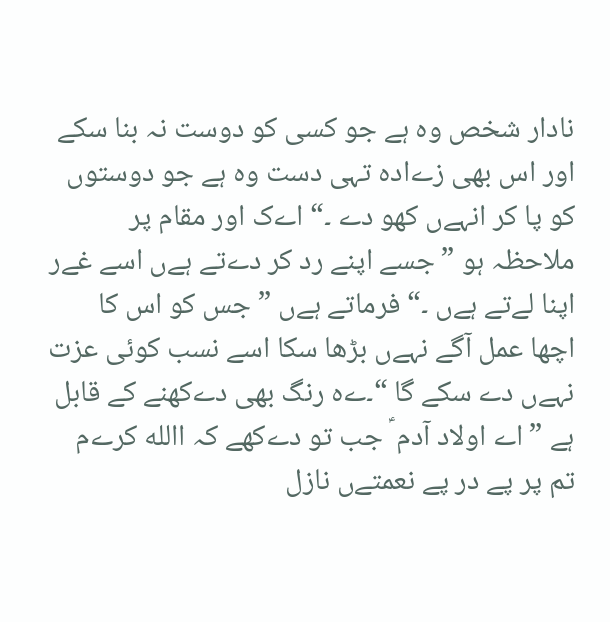نادار شخص وہ ہے جو کسی کو دوست نہ بنا سکے اور اس بھی زےادہ تہی دست وہ ہے جو دوستوں کو پا کر انہےں کھو دے ۔“ اےک اور مقام پر ملاحظہ ہو ”جسے اپنے رد کر دےتے ہےں اسے غےر اپنا لےتے ہےں ۔“ فرماتے ہےں ”جس کو اس کا اچھا عمل آگے نہےں بڑھا سکا اسے نسب کوئی عزت نہےں دے سکے گا “۔ےہ رنگ بھی دےکھنے کے قابل ہے ”اے اولاد آدم ؑ جب تو دےکھے کہ االله کرےم تم پر پے در پے نعمتےں نازل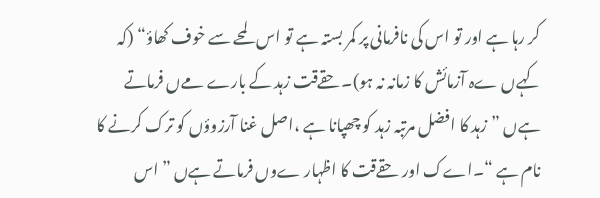کر رہا ہے اور تو اس کی نافرمانی پر کمر بستہ ہے تو اس لمحے سے خوف کھاؤ“ (کہ کہےں ےہ آزمائش کا زمانہ نہ ہو)۔حقےقت زہد کے بارے مےں فرماتے ہےں ”زہد کا افضل مرتبہ زہد کو چھپانا ہے ،اصل غنا آرزوؤں کو ترک کرنے کا نام ہے “۔اےک اور حقےقت کا اظہار ےوں فرماتے ہےں ” اس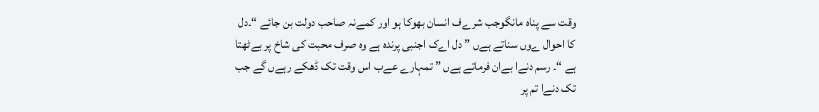وقت سے پناہ مانگوجب شرےف انسان بھوکا ہو اور کمےنہ صاحب دولت بن جائے “۔دل کا احوال ےوں سناتے ہےں ” دل اےک اجنبی پرندہ ہے وہ صرف محبت کی شاخ پر بےٹھتا ہے “۔ رسم دنےا بےان فرماتے ہےں ” تمہارے عےب اس وقت تک ڈھکے رہےں گے جب تک دنےا تم پر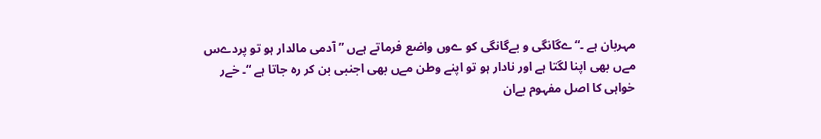مہربان ہے ۔“ ےگانگی و بےگانگی کو ےوں واضع فرماتے ہےں ” آدمی مالدار ہو تو پردےس مےں بھی اپنا لگتا ہے اور نادار ہو تو اپنے وطن مےں بھی اجنبی بن کر رہ جاتا ہے “۔ خےر خواہی کا اصل مفہوم بےان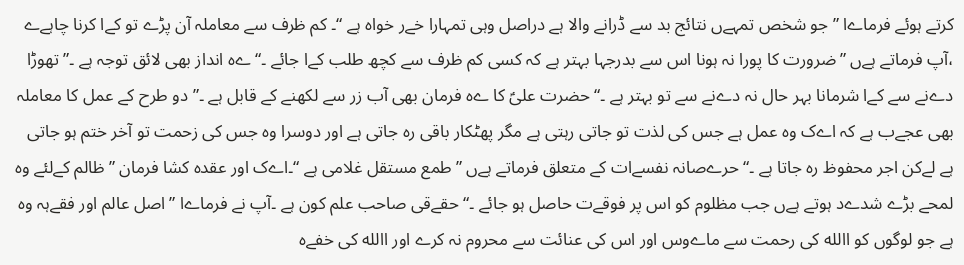کرتے ہوئے فرماےا ” جو شخص تمہےں نتائج بد سے ڈرانے والا ہے دراصل وہی تمہارا خےر خواہ ہے “۔ کم ظرف سے معاملہ آن پڑے تو کےا کرنا چاہےے ،آپ فرماتے ہےں ”ضرورت کا پورا نہ ہونا اس سے بدرجہا بہتر ہے کہ کسی کم ظرف سے کچھ طلب کےا جائے ۔“ ےہ انداز بھی لائق توجہ ہے ۔” تھوڑا دےنے سے کےا شرمانا بہر حال نہ دےنے سے تو بہتر ہے ۔“ حضرت علیؑ کا ےہ فرمان بھی آب زر سے لکھنے کے قابل ہے ۔”دو طرح کے عمل کا معاملہ بھی عجےب ہے کہ اےک وہ عمل ہے جس کی لذت تو جاتی رہتی ہے مگر پھٹکار باقی رہ جاتی ہے اور دوسرا وہ جس کی زحمت تو آخر ختم ہو جاتی ہے لےکن اجر محفوظ رہ جاتا ہے ۔“ حرےصانہ نفسےات کے متعلق فرماتے ہےں ”طمع مستقل غلامی ہے “۔اےک اور عقدہ کشا فرمان ”ظالم کےلئے وہ لمحے بڑے شدےد ہوتے ہےں جب مظلوم کو اس پر فوقےت حاصل ہو جائے ۔“ حقےقی صاحب علم کون ہے ۔آپ نے فرماےا ”اصل عالم اور فقےہہ وہ ہے جو لوگوں کو االله کی رحمت سے ماےوس اور اس کی عنائت سے محروم نہ کرے اور االله کی خفےہ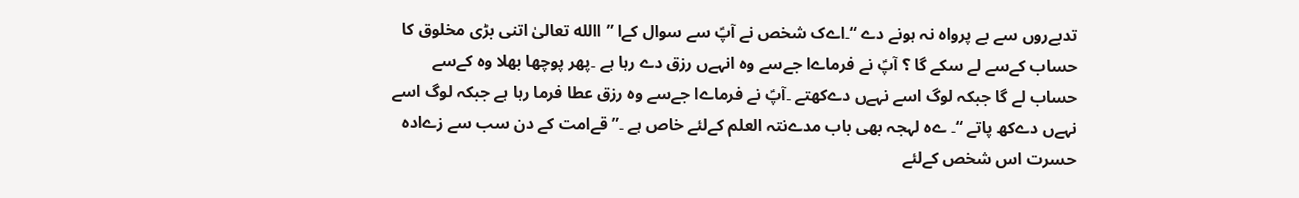تدبےروں سے بے پرواہ نہ ہونے دے “۔اےک شخص نے آپؑ سے سوال کےا ”االله تعالیٰ اتنی بڑی مخلوق کا حساب کےسے لے سکے گا ؟ آپؑ نے فرماےا جےسے وہ انہےں رزق دے رہا ہے ۔پھر پوچھا بھلا وہ کےسے حساب لے گا جبکہ لوگ اسے نہےں دےکھتے ۔آپؑ نے فرماےا جےسے وہ رزق عطا فرما رہا ہے جبکہ لوگ اسے نہےں دےکھ پاتے “۔ ےہ لہجہ بھی باب مدےنتہ العلم کےلئے خاص ہے ۔”قےامت کے دن سب سے زےادہ حسرت اس شخص کےلئے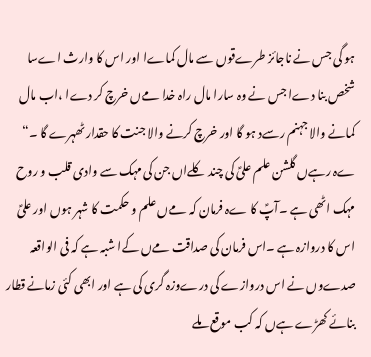ہو گی جس نے ناجائز طرےقوں سے مال کماےا اور اس کا وارث اےسا شخص بنا دےا جس نے وہ سارا مال راہ خدا مےں خرچ کر دےا ،اب مال کمانے والا جہنم رسےد ہو گا اور خرچ کرنے والا جنت کا حقدار ٹھہرے گا ۔“ ےہ رہےں گلشن علم علیؑ کی چند کلےاں جن کی مہک سے وادی قلب و روح مہک اٹھی ہے ۔آپؑ کا ےہ فرمان کہ مےں علم و حکمت کا شہر ہوں اور علیؑ اس کا دروازہ ہے ۔اس فرمان کی صداقت مےں کےا شبہ ہے کہ فی الواقعہ صدےوں نے اس دروازے کی درےوزہ گری کی ہے اور ابھی کئی زمانے قطار بنائے کھڑے ہےں کہ کب موقع ملے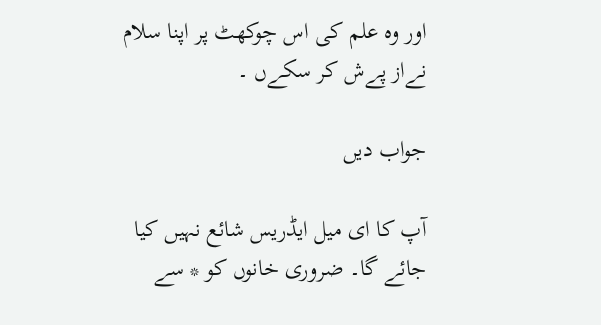اور وہ علم کی اس چوکھٹ پر اپنا سلام نےاز پےش کر سکےں ۔

جواب دیں

آپ کا ای میل ایڈریس شائع نہیں کیا جائے گا۔ ضروری خانوں کو * سے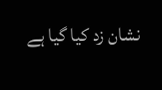نشان زد کیا گیا ہے